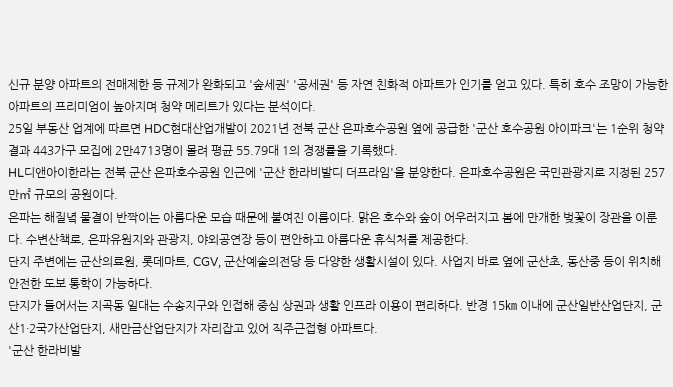신규 분양 아파트의 전매제한 등 규제가 완화되고 '숲세권' '공세권' 등 자연 친화적 아파트가 인기를 얻고 있다. 특히 호수 조망이 가능한 아파트의 프리미엄이 높아지며 청약 메리트가 있다는 분석이다.
25일 부동산 업계에 따르면 HDC현대산업개발이 2021년 전북 군산 은파호수공원 옆에 공급한 '군산 호수공원 아이파크'는 1순위 청약 결과 443가구 모집에 2만4713명이 몰려 평균 55.79대 1의 경쟁률을 기록했다.
HL디앤아이한라는 전북 군산 은파호수공원 인근에 '군산 한라비발디 더프라임'을 분양한다. 은파호수공원은 국민관광지로 지정된 257만㎡ 규모의 공원이다.
은파는 해질녘 물결이 반짝이는 아름다운 모습 때문에 붙여진 이름이다. 맑은 호수와 숲이 어우러지고 봄에 만개한 벚꽃이 장관을 이룬다. 수변산책로, 은파유원지와 관광지, 야외공연장 등이 편안하고 아름다운 휴식처를 제공한다.
단지 주변에는 군산의료원, 롯데마트, CGV, 군산예술의전당 등 다양한 생활시설이 있다. 사업지 바로 옆에 군산초, 동산중 등이 위치해 안전한 도보 통학이 가능하다.
단지가 들어서는 지곡동 일대는 수송지구와 인접해 중심 상권과 생활 인프라 이용이 편리하다. 반경 15㎞ 이내에 군산일반산업단지, 군산1·2국가산업단지, 새만금산업단지가 자리잡고 있어 직주근접형 아파트다.
'군산 한라비발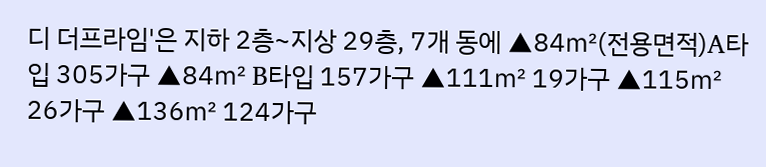디 더프라임'은 지하 2층~지상 29층, 7개 동에 ▲84㎡(전용면적)A타입 305가구 ▲84㎡ B타입 157가구 ▲111㎡ 19가구 ▲115㎡ 26가구 ▲136㎡ 124가구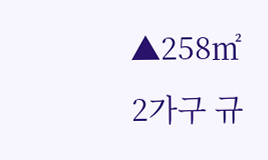▲258㎡ 2가구 규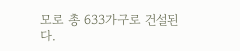모로 총 633가구로 건설된다.